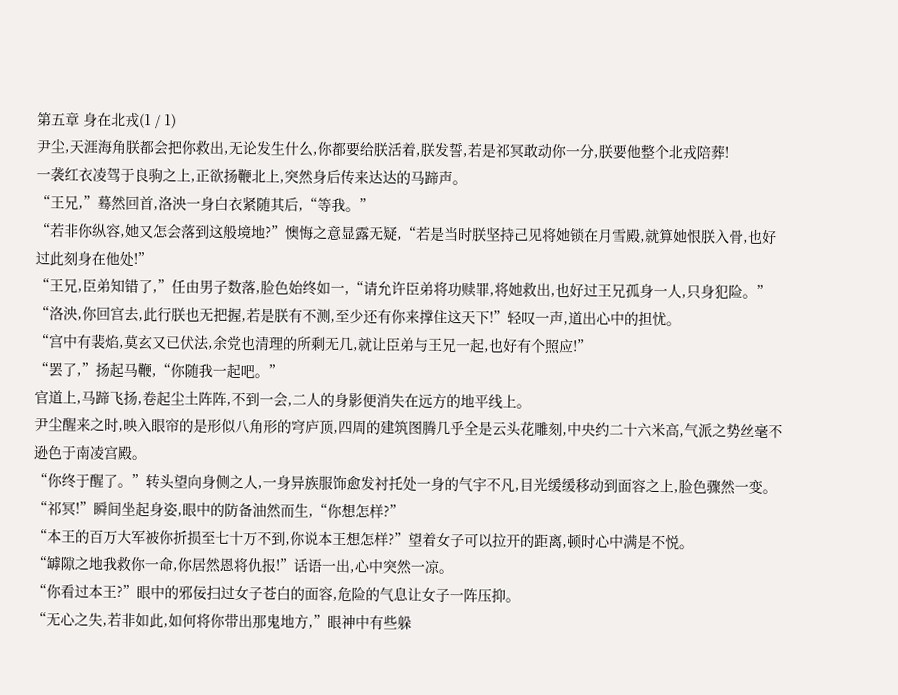第五章 身在北戎(1 / 1)
尹尘,天涯海角朕都会把你救出,无论发生什么,你都要给朕活着,朕发誓,若是祁冥敢动你一分,朕要他整个北戎陪葬!
一袭红衣凌驾于良驹之上,正欲扬鞭北上,突然身后传来达达的马蹄声。
“王兄,”蓦然回首,洛泱一身白衣紧随其后,“等我。”
“若非你纵容,她又怎会落到这般境地?”懊悔之意显露无疑,“若是当时朕坚持己见将她锁在月雪殿,就算她恨朕入骨,也好过此刻身在他处!”
“王兄,臣弟知错了,”任由男子数落,脸色始终如一,“请允许臣弟将功赎罪,将她救出,也好过王兄孤身一人,只身犯险。”
“洛泱,你回宫去,此行朕也无把握,若是朕有不测,至少还有你来撑住这天下!”轻叹一声,道出心中的担忧。
“宫中有裴焰,莫玄又已伏法,余党也清理的所剩无几,就让臣弟与王兄一起,也好有个照应!”
“罢了,”扬起马鞭,“你随我一起吧。”
官道上,马蹄飞扬,卷起尘土阵阵,不到一会,二人的身影便消失在远方的地平线上。
尹尘醒来之时,映入眼帘的是形似八角形的穹庐顶,四周的建筑图腾几乎全是云头花雕刻,中央约二十六米高,气派之势丝毫不逊色于南凌宫殿。
“你终于醒了。”转头望向身侧之人,一身异族服饰愈发衬托处一身的气宇不凡,目光缓缓移动到面容之上,脸色骤然一变。
“祁冥!”瞬间坐起身姿,眼中的防备油然而生,“你想怎样?”
“本王的百万大军被你折损至七十万不到,你说本王想怎样?”望着女子可以拉开的距离,顿时心中满是不悦。
“罅隙之地我救你一命,你居然恩将仇报!”话语一出,心中突然一凉。
“你看过本王?”眼中的邪佞扫过女子苍白的面容,危险的气息让女子一阵压抑。
“无心之失,若非如此,如何将你带出那鬼地方,”眼神中有些躲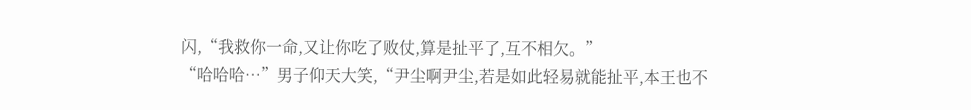闪,“我救你一命,又让你吃了败仗,算是扯平了,互不相欠。”
“哈哈哈…”男子仰天大笑,“尹尘啊尹尘,若是如此轻易就能扯平,本王也不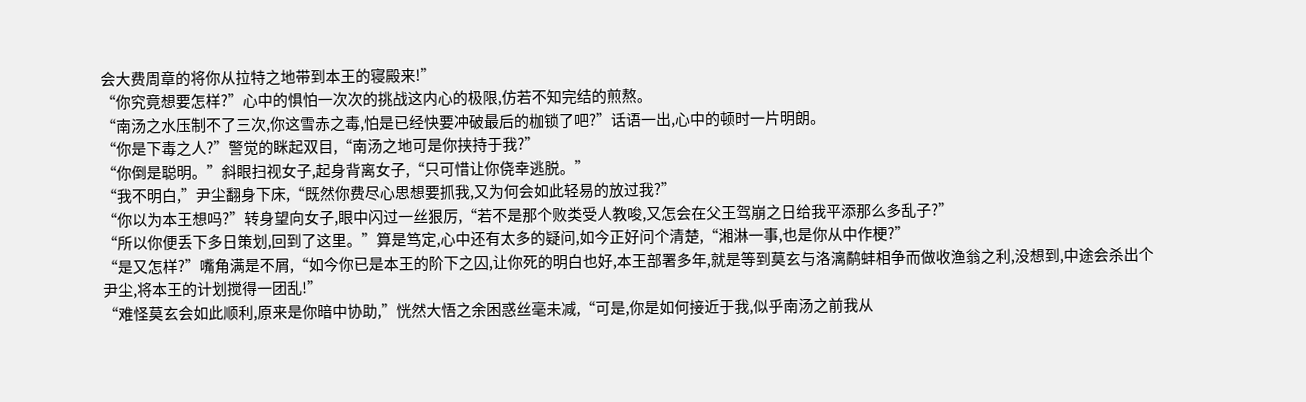会大费周章的将你从拉特之地带到本王的寝殿来!”
“你究竟想要怎样?”心中的惧怕一次次的挑战这内心的极限,仿若不知完结的煎熬。
“南汤之水压制不了三次,你这雪赤之毒,怕是已经快要冲破最后的枷锁了吧?”话语一出,心中的顿时一片明朗。
“你是下毒之人?”警觉的眯起双目,“南汤之地可是你挟持于我?”
“你倒是聪明。”斜眼扫视女子,起身背离女子,“只可惜让你侥幸逃脱。”
“我不明白,”尹尘翻身下床,“既然你费尽心思想要抓我,又为何会如此轻易的放过我?”
“你以为本王想吗?”转身望向女子,眼中闪过一丝狠厉,“若不是那个败类受人教唆,又怎会在父王驾崩之日给我平添那么多乱子?”
“所以你便丢下多日策划,回到了这里。”算是笃定,心中还有太多的疑问,如今正好问个清楚,“湘淋一事,也是你从中作梗?”
“是又怎样?”嘴角满是不屑,“如今你已是本王的阶下之囚,让你死的明白也好,本王部署多年,就是等到莫玄与洛漓鹬蚌相争而做收渔翁之利,没想到,中途会杀出个尹尘,将本王的计划搅得一团乱!”
“难怪莫玄会如此顺利,原来是你暗中协助,”恍然大悟之余困惑丝毫未减,“可是,你是如何接近于我,似乎南汤之前我从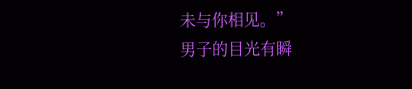未与你相见。”
男子的目光有瞬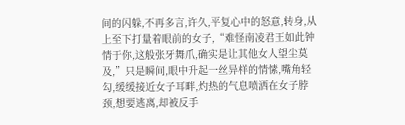间的闪躲,不再多言,许久,平复心中的怒意,转身,从上至下打量着眼前的女子,“难怪南凌君王如此钟情于你,这般张牙舞爪,确实是让其他女人望尘莫及,”只是瞬间,眼中升起一丝异样的情愫,嘴角轻勾,缓缓接近女子耳畔,灼热的气息喷洒在女子脖颈,想要逃离,却被反手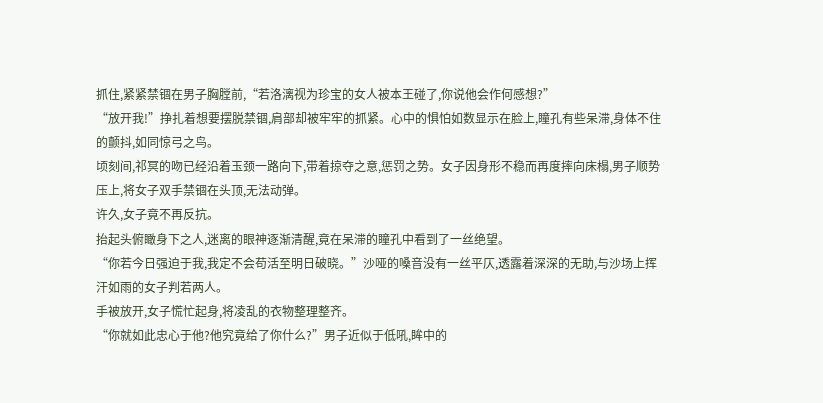抓住,紧紧禁锢在男子胸膛前,“若洛漓视为珍宝的女人被本王碰了,你说他会作何感想?”
“放开我!”挣扎着想要摆脱禁锢,肩部却被牢牢的抓紧。心中的惧怕如数显示在脸上,瞳孔有些呆滞,身体不住的颤抖,如同惊弓之鸟。
顷刻间,祁冥的吻已经沿着玉颈一路向下,带着掠夺之意,惩罚之势。女子因身形不稳而再度摔向床榻,男子顺势压上,将女子双手禁锢在头顶,无法动弹。
许久,女子竟不再反抗。
抬起头俯瞰身下之人,迷离的眼神逐渐清醒,竟在呆滞的瞳孔中看到了一丝绝望。
“你若今日强迫于我,我定不会苟活至明日破晓。”沙哑的嗓音没有一丝平仄,透露着深深的无助,与沙场上挥汗如雨的女子判若两人。
手被放开,女子慌忙起身,将凌乱的衣物整理整齐。
“你就如此忠心于他?他究竟给了你什么?”男子近似于低吼,眸中的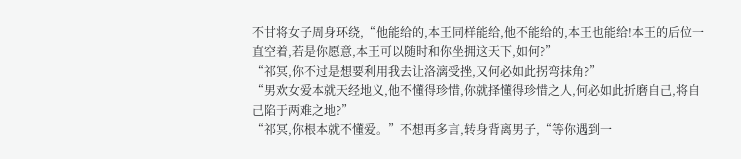不甘将女子周身环绕,“他能给的,本王同样能给,他不能给的,本王也能给!本王的后位一直空着,若是你愿意,本王可以随时和你坐拥这天下,如何?”
“祁冥,你不过是想要利用我去让洛漓受挫,又何必如此拐弯抹角?”
“男欢女爱本就天经地义,他不懂得珍惜,你就择懂得珍惜之人,何必如此折磨自己,将自己陷于两难之地?”
“祁冥,你根本就不懂爱。”不想再多言,转身背离男子,“等你遇到一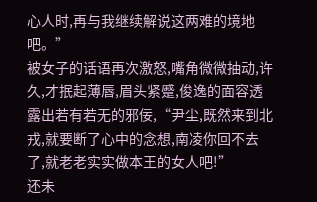心人时,再与我继续解说这两难的境地吧。”
被女子的话语再次激怒,嘴角微微抽动,许久,才抿起薄唇,眉头紧蹙,俊逸的面容透露出若有若无的邪佞,“尹尘,既然来到北戎,就要断了心中的念想,南凌你回不去了,就老老实实做本王的女人吧!”
还未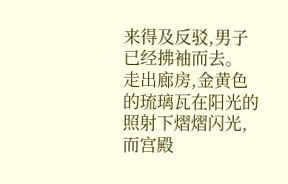来得及反驳,男子已经拂袖而去。
走出廊房,金黄色的琉璃瓦在阳光的照射下熠熠闪光,而宫殿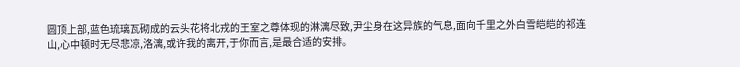圆顶上部,蓝色琉璃瓦砌成的云头花将北戎的王室之尊体现的淋漓尽致,尹尘身在这异族的气息,面向千里之外白雪皑皑的祁连山,心中顿时无尽悲凉,洛漓,或许我的离开,于你而言,是最合适的安排。